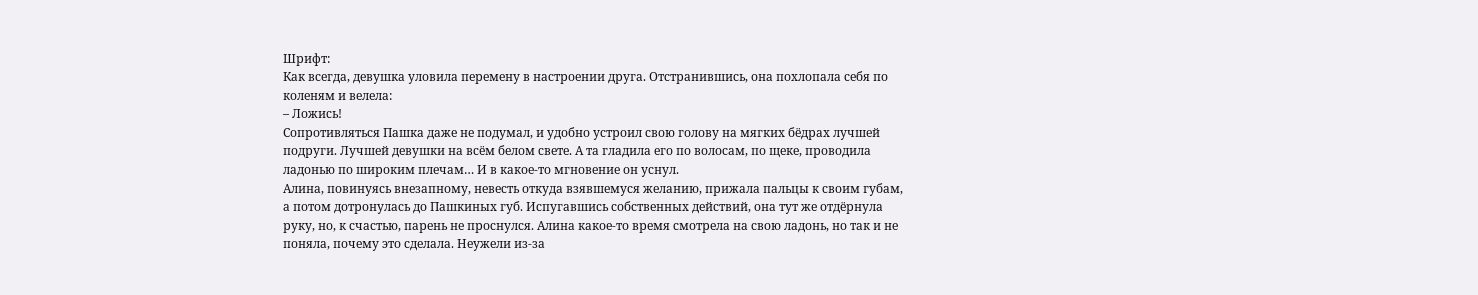Шрифт:
Как всегда, девушка уловила перемену в настроении друга. Отстранившись, она похлопала себя по коленям и велела:
– Ложись!
Сопротивляться Пашка даже не подумал, и удобно устроил свою голову на мягких бёдрах лучшей подруги. Лучшей девушки на всём белом свете. А та гладила его по волосам, по щеке, проводила ладонью по широким плечам… И в какое-то мгновение он уснул.
Алина, повинуясь внезапному, невесть откуда взявшемуся желанию, прижала пальцы к своим губам, а потом дотронулась до Пашкиных губ. Испугавшись собственных действий, она тут же отдёрнула руку, но, к счастью, парень не проснулся. Алина какое-то время смотрела на свою ладонь, но так и не поняла, почему это сделала. Неужели из-за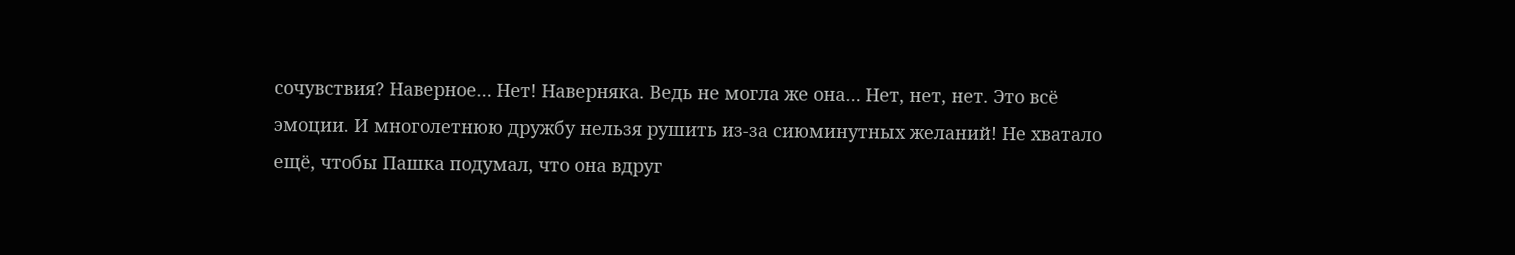сочувствия? Наверное… Нет! Наверняка. Ведь не могла же она… Нет, нет, нет. Это всё эмоции. И многолетнюю дружбу нельзя рушить из-за сиюминутных желаний! Не хватало ещё, чтобы Пашка подумал, что она вдруг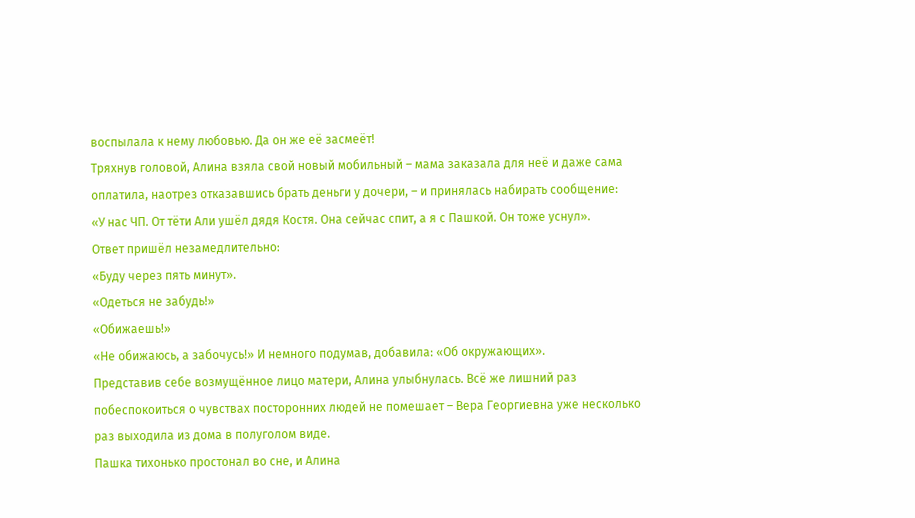воспылала к нему любовью. Да он же её засмеёт!
Тряхнув головой, Алина взяла свой новый мобильный – мама заказала для неё и даже сама оплатила, наотрез отказавшись брать деньги у дочери, – и принялась набирать сообщение:
«У нас ЧП. От тёти Али ушёл дядя Костя. Она сейчас спит, а я с Пашкой. Он тоже уснул».
Ответ пришёл незамедлительно:
«Буду через пять минут».
«Одеться не забудь!»
«Обижаешь!»
«Не обижаюсь, а забочусь!» И немного подумав, добавила: «Об окружающих».
Представив себе возмущённое лицо матери, Алина улыбнулась. Всё же лишний раз побеспокоиться о чувствах посторонних людей не помешает – Вера Георгиевна уже несколько раз выходила из дома в полуголом виде.
Пашка тихонько простонал во сне, и Алина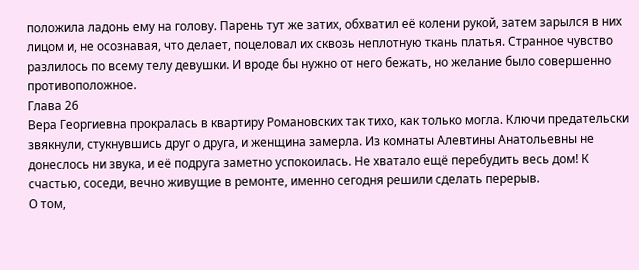положила ладонь ему на голову. Парень тут же затих, обхватил её колени рукой, затем зарылся в них лицом и, не осознавая, что делает, поцеловал их сквозь неплотную ткань платья. Странное чувство разлилось по всему телу девушки. И вроде бы нужно от него бежать, но желание было совершенно противоположное.
Глава 26
Вера Георгиевна прокралась в квартиру Романовских так тихо, как только могла. Ключи предательски звякнули, стукнувшись друг о друга, и женщина замерла. Из комнаты Алевтины Анатольевны не донеслось ни звука, и её подруга заметно успокоилась. Не хватало ещё перебудить весь дом! К счастью, соседи, вечно живущие в ремонте, именно сегодня решили сделать перерыв.
О том,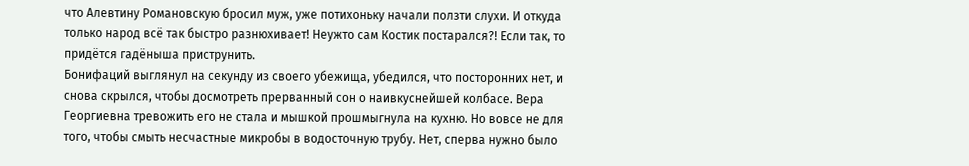что Алевтину Романовскую бросил муж, уже потихоньку начали ползти слухи. И откуда только народ всё так быстро разнюхивает! Неужто сам Костик постарался?! Если так, то придётся гадёныша приструнить.
Бонифаций выглянул на секунду из своего убежища, убедился, что посторонних нет, и снова скрылся, чтобы досмотреть прерванный сон о наивкуснейшей колбасе. Вера Георгиевна тревожить его не стала и мышкой прошмыгнула на кухню. Но вовсе не для того, чтобы смыть несчастные микробы в водосточную трубу. Нет, сперва нужно было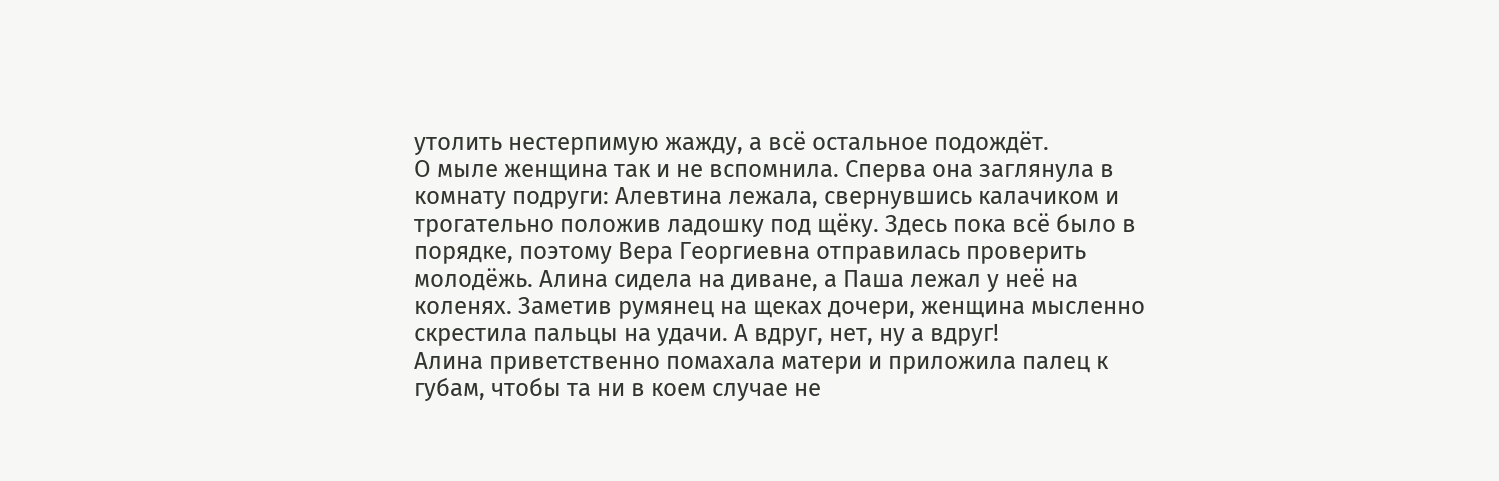утолить нестерпимую жажду, а всё остальное подождёт.
О мыле женщина так и не вспомнила. Сперва она заглянула в комнату подруги: Алевтина лежала, свернувшись калачиком и трогательно положив ладошку под щёку. Здесь пока всё было в порядке, поэтому Вера Георгиевна отправилась проверить молодёжь. Алина сидела на диване, а Паша лежал у неё на коленях. Заметив румянец на щеках дочери, женщина мысленно скрестила пальцы на удачи. А вдруг, нет, ну а вдруг!
Алина приветственно помахала матери и приложила палец к губам, чтобы та ни в коем случае не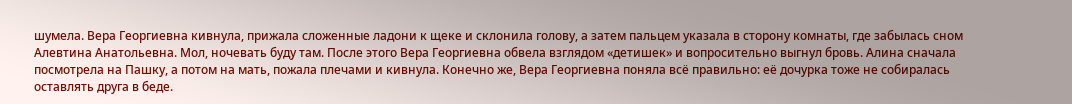шумела. Вера Георгиевна кивнула, прижала сложенные ладони к щеке и склонила голову, а затем пальцем указала в сторону комнаты, где забылась сном Алевтина Анатольевна. Мол, ночевать буду там. После этого Вера Георгиевна обвела взглядом «детишек» и вопросительно выгнул бровь. Алина сначала посмотрела на Пашку, а потом на мать, пожала плечами и кивнула. Конечно же, Вера Георгиевна поняла всё правильно: её дочурка тоже не собиралась оставлять друга в беде.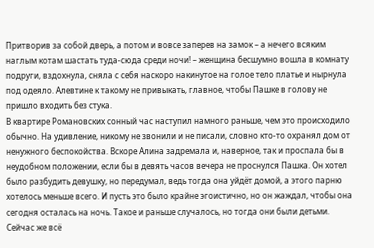Притворив за собой дверь, а потом и вовсе заперев на замок – а нечего всяким наглым котам шастать туда-сюда среди ночи! – женщина бесшумно вошла в комнату подруги, вздохнула, сняла с себя наскоро накинутое на голое тело платье и нырнула под одеяло. Алевтине к такому не привыкать, главное, чтобы Пашке в голову не пришло входить без стука.
В квартире Романовских сонный час наступил намного раньше, чем это происходило обычно. На удивление, никому не звонили и не писали, словно кто-то охранял дом от ненужного беспокойства. Вскоре Алина задремала и, наверное, так и проспала бы в неудобном положении, если бы в девять часов вечера не проснулся Пашка. Он хотел было разбудить девушку, но передумал, ведь тогда она уйдёт домой, а этого парню хотелось меньше всего. И пусть это было крайне эгоистично, но он жаждал, чтобы она сегодня осталась на ночь. Такое и раньше случалось, но тогда они были детьми. Сейчас же всё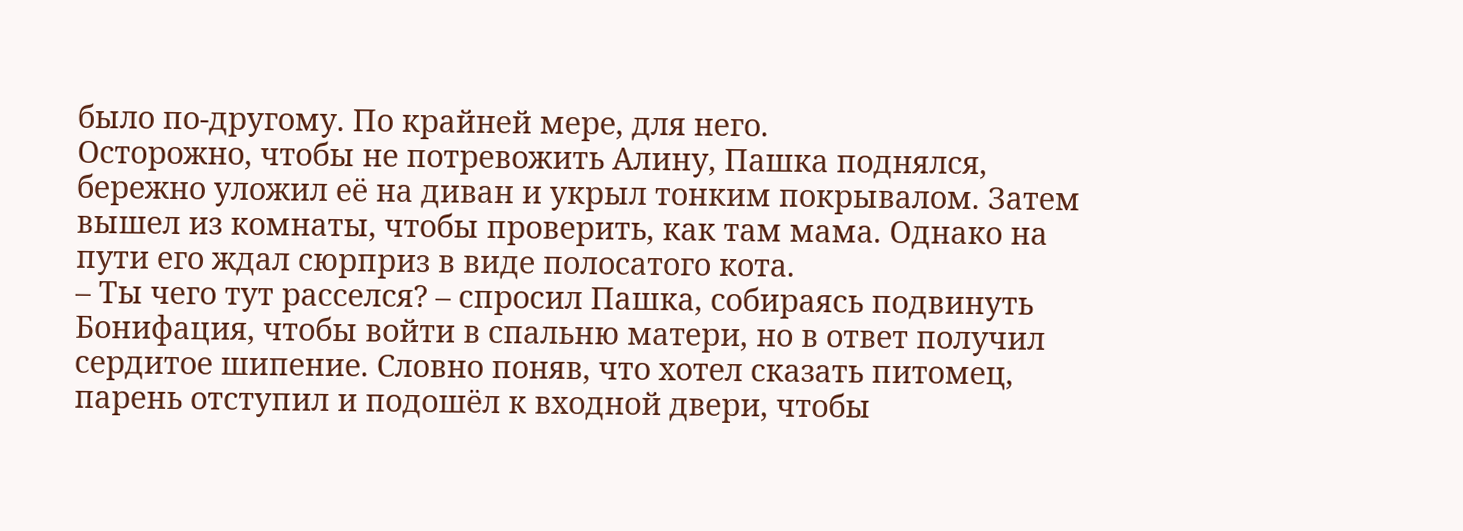было по-другому. По крайней мере, для него.
Осторожно, чтобы не потревожить Алину, Пашка поднялся, бережно уложил её на диван и укрыл тонким покрывалом. Затем вышел из комнаты, чтобы проверить, как там мама. Однако на пути его ждал сюрприз в виде полосатого кота.
– Ты чего тут расселся? – спросил Пашка, собираясь подвинуть Бонифация, чтобы войти в спальню матери, но в ответ получил сердитое шипение. Словно поняв, что хотел сказать питомец, парень отступил и подошёл к входной двери, чтобы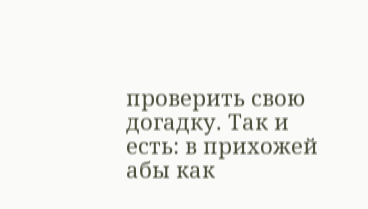проверить свою догадку. Так и есть: в прихожей абы как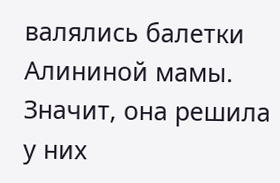валялись балетки Алининой мамы. Значит, она решила у них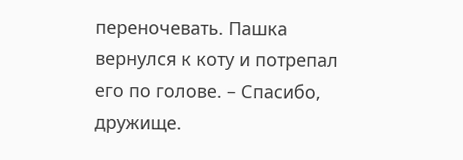переночевать. Пашка вернулся к коту и потрепал его по голове. – Спасибо, дружище.